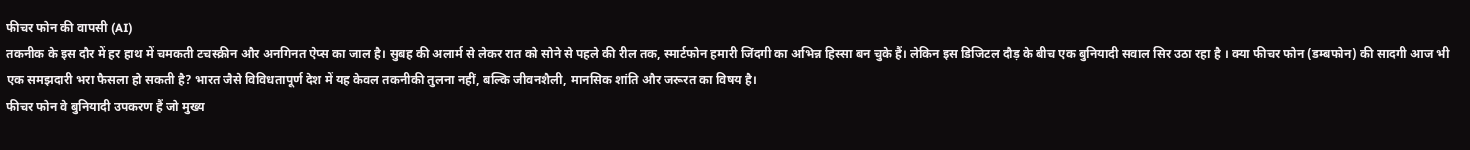फीचर फोन की वापसी (AI)
तकनीक के इस दौर में हर हाथ में चमकती टचस्क्रीन और अनगिनत ऐप्स का जाल है। सुबह की अलार्म से लेकर रात को सोने से पहले की रील तक, स्मार्टफोन हमारी जिंदगी का अभिन्न हिस्सा बन चुके हैं। लेकिन इस डिजिटल दौड़ के बीच एक बुनियादी सवाल सिर उठा रहा है । क्या फीचर फोन (डम्बफोन) की सादगी आज भी एक समझदारी भरा फैसला हो सकती है? भारत जैसे विविधतापूर्ण देश में यह केवल तकनीकी तुलना नहीं, बल्कि जीवनशैली, मानसिक शांति और जरूरत का विषय है।
फीचर फोन वे बुनियादी उपकरण हैं जो मुख्य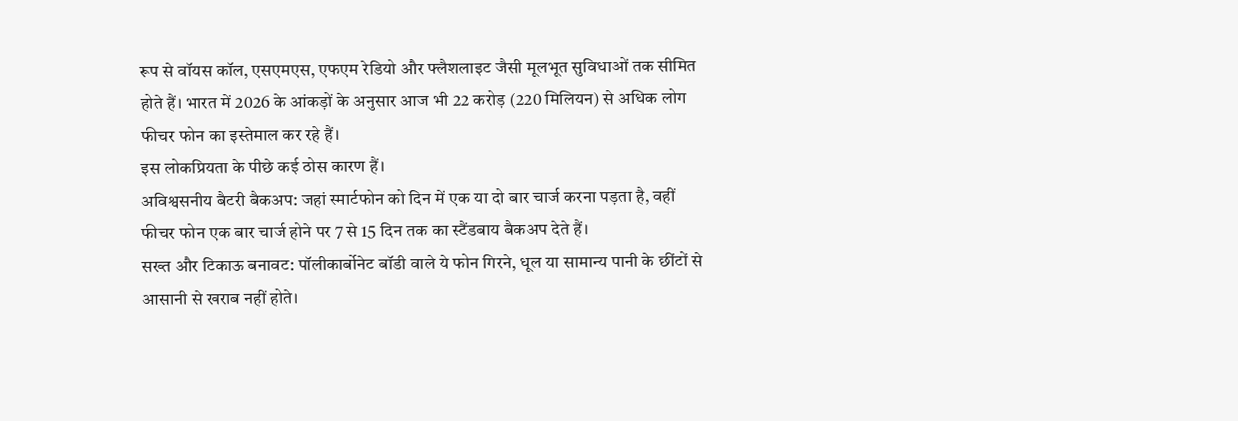रूप से वॉयस कॉल, एसएमएस, एफएम रेडियो और फ्लैशलाइट जैसी मूलभूत सुविधाओं तक सीमित होते हैं। भारत में 2026 के आंकड़ों के अनुसार आज भी 22 करोड़ (220 मिलियन) से अधिक लोग फीचर फोन का इस्तेमाल कर रहे हैं।
इस लोकप्रियता के पीछे कई ठोस कारण हैं।
अविश्वसनीय बैटरी बैकअप: जहां स्मार्टफोन को दिन में एक या दो बार चार्ज करना पड़ता है, वहीं फीचर फोन एक बार चार्ज होने पर 7 से 15 दिन तक का स्टैंडबाय बैकअप देते हैं।
सख्त और टिकाऊ बनावट: पॉलीकार्बोनेट बॉडी वाले ये फोन गिरने, धूल या सामान्य पानी के छींटों से आसानी से खराब नहीं होते।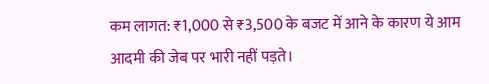कम लागत: ₹1,000 से ₹3,500 के बजट में आने के कारण ये आम आदमी की जेब पर भारी नहीं पड़ते।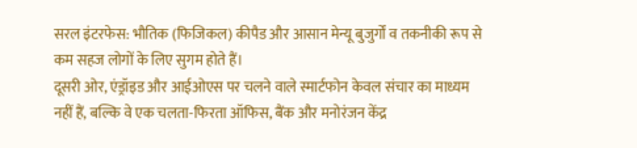सरल इंटरफेस: भौतिक (फिजिकल) कीपैड और आसान मेन्यू बुजुर्गों व तकनीकी रूप से कम सहज लोगों के लिए सुगम होते हैं।
दूसरी ओर, एंड्रॉइड और आईओएस पर चलने वाले स्मार्टफोन केवल संचार का माध्यम नहीं हैं, बल्कि वे एक चलता-फिरता ऑफिस, बैंक और मनोरंजन केंद्र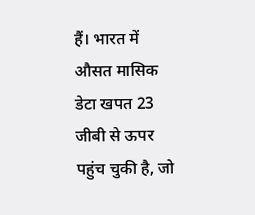हैं। भारत में औसत मासिक डेटा खपत 23 जीबी से ऊपर पहुंच चुकी है, जो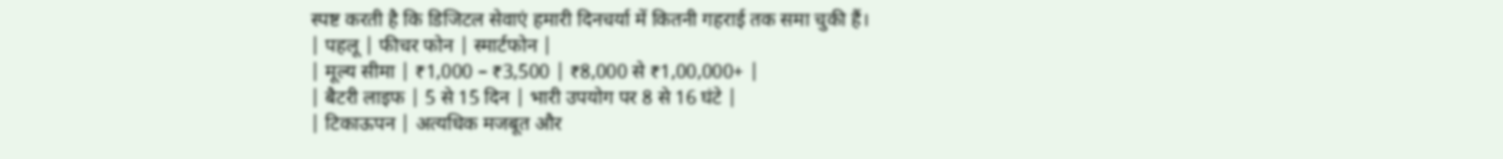स्पष्ट करती है कि डिजिटल सेवाएं हमारी दिनचर्या में कितनी गहराई तक समा चुकी हैं।
| पहलू | फीचर फोन | स्मार्टफोन |
| मूल्य सीमा | ₹1,000 – ₹3,500 | ₹8,000 से ₹1,00,000+ |
| बैटरी लाइफ | 5 से 15 दिन | भारी उपयोग पर 8 से 16 घंटे |
| टिकाऊपन | अत्यधिक मजबूत और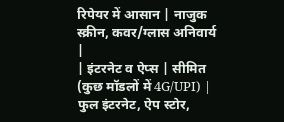रिपेयर में आसान | नाजुक स्क्रीन, कवर/ग्लास अनिवार्य |
| इंटरनेट व ऐप्स | सीमित (कुछ मॉडलों में 4G/UPI) | फुल इंटरनेट, ऐप स्टोर,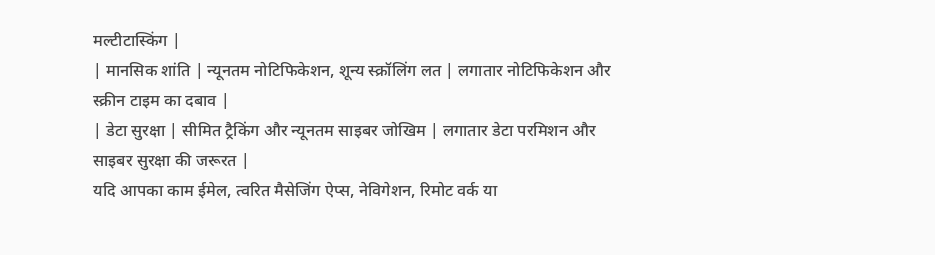मल्टीटास्किंग |
| मानसिक शांति | न्यूनतम नोटिफिकेशन, शून्य स्क्रॉलिंग लत | लगातार नोटिफिकेशन और स्क्रीन टाइम का दबाव |
| डेटा सुरक्षा | सीमित ट्रैकिंग और न्यूनतम साइबर जोखिम | लगातार डेटा परमिशन और साइबर सुरक्षा की जरूरत |
यदि आपका काम ईमेल, त्वरित मैसेजिंग ऐप्स, नेविगेशन, रिमोट वर्क या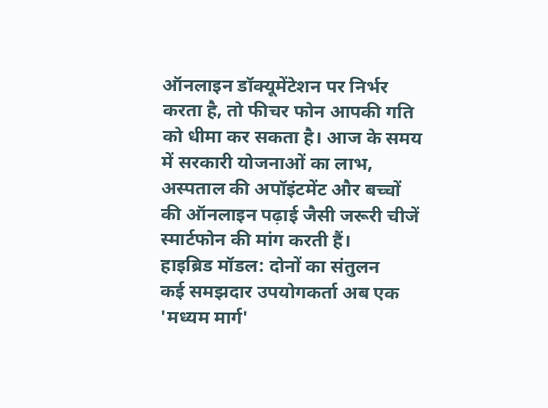ऑनलाइन डॉक्यूमेंटेशन पर निर्भर करता है, तो फीचर फोन आपकी गति को धीमा कर सकता है। आज के समय में सरकारी योजनाओं का लाभ, अस्पताल की अपॉइंटमेंट और बच्चों की ऑनलाइन पढ़ाई जैसी जरूरी चीजें स्मार्टफोन की मांग करती हैं।
हाइब्रिड मॉडल: दोनों का संतुलन
कई समझदार उपयोगकर्ता अब एक 'मध्यम मार्ग'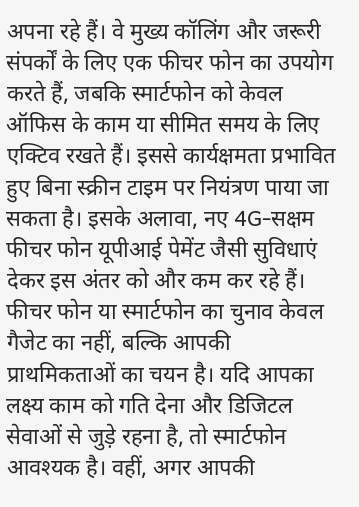अपना रहे हैं। वे मुख्य कॉलिंग और जरूरी संपर्कों के लिए एक फीचर फोन का उपयोग करते हैं, जबकि स्मार्टफोन को केवल ऑफिस के काम या सीमित समय के लिए एक्टिव रखते हैं। इससे कार्यक्षमता प्रभावित हुए बिना स्क्रीन टाइम पर नियंत्रण पाया जा सकता है। इसके अलावा, नए 4G-सक्षम फीचर फोन यूपीआई पेमेंट जैसी सुविधाएं देकर इस अंतर को और कम कर रहे हैं।
फीचर फोन या स्मार्टफोन का चुनाव केवल गैजेट का नहीं, बल्कि आपकी प्राथमिकताओं का चयन है। यदि आपका लक्ष्य काम को गति देना और डिजिटल सेवाओं से जुड़े रहना है, तो स्मार्टफोन आवश्यक है। वहीं, अगर आपकी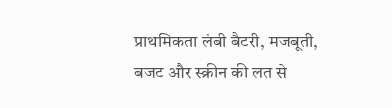प्राथमिकता लंबी बैटरी, मजबूती, बजट और स्क्रीन की लत से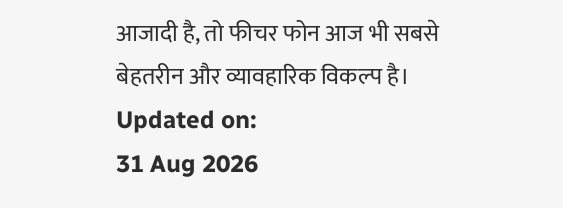आजादी है, तो फीचर फोन आज भी सबसे बेहतरीन और व्यावहारिक विकल्प है।
Updated on:
31 Aug 2026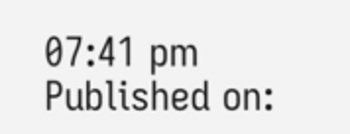07:41 pm
Published on: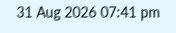31 Aug 2026 07:41 pm